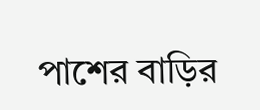পাশের বাড়ির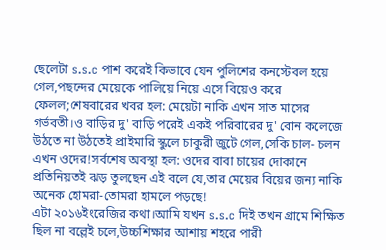ছেলেটা s.s.c পাশ করেই কিভাবে যেন পুলিশের কনস্টেবল হয়ে গেল,পছন্দের মেয়েকে পালিয়ে নিয়ে এসে বিয়েও করে ফেলল;শেষবারের খবর হল: মেয়েটা নাকি এখন সাত মাসের গর্ভবতী।ও বাড়ির দু' বাড়ি পরেই একই পরিবারের দু' বোন কলেজে উঠতে না উঠতেই প্রাইমারি স্কুলে চাকুরী জুটে গেল,সেকি চাল- চলন এখন ওদের!সর্বশেষ অবস্থা হল: ওদের বাবা চায়ের দোকানে প্রতিনিয়তই ঝড় তুলছেন এই বলে যে,তার মেয়ের বিয়ের জন্য নাকি অনেক হোমরা-তোমরা হামলে পড়ছে!
এটা ২০১৬ইংরেজির কথা।আমি যখন s.s.c দিই তখন গ্রামে শিক্ষিত ছিল না বল্লেই চলে,উচ্চশিক্ষার আশায় শহরে পারী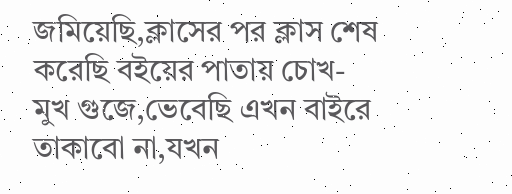জমিয়েছি,ক্লাসের পর ক্লাস শেষ করেছি বইয়ের পাতায় চোখ- মুখ গুজে,ভেবেছি এখন বাইরে তাকাবো না,যখন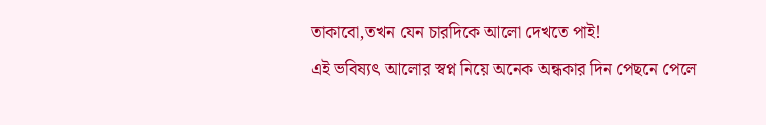তাকাবো,তখন যেন চারদিকে আলো দেখতে পাই!
এই ভবিষ্যৎ আলোর স্বপ্ন নিয়ে অনেক অন্ধকার দিন পেছনে পেলে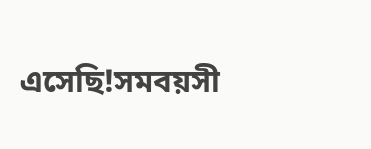এসেছি!সমবয়সী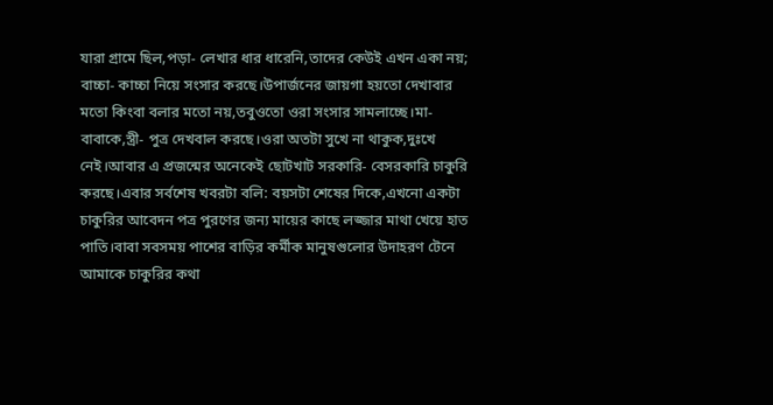যারা গ্রামে ছিল,পড়া- লেখার ধার ধারেনি,তাদের কেউই এখন একা নয়; বাচ্চা- কাচ্চা নিয়ে সংসার করছে।উপার্জনের জায়গা হয়তো দেখাবার মতো কিংবা বলার মতো নয়,তবুওতো ওরা সংসার সামলাচ্ছে।মা- বাবাকে,স্ত্রী- পুত্র দেখবাল করছে।ওরা অতটা সুখে না থাকুক,দুঃখে নেই।আবার এ প্রজন্মের অনেকেই ছোটখাট সরকারি- বেসরকারি চাকুরি করছে।এবার সর্বশেষ খবরটা বলি: বয়সটা শেষের দিকে,এখনো একটা চাকুরির আবেদন পত্র পুরণের জন্য মায়ের কাছে লজ্জার মাথা খেয়ে হাত পাতি।বাবা সবসময় পাশের বাড়ির কর্মীক মানুষগুলোর উদাহরণ টেনে আমাকে চাকুরির কথা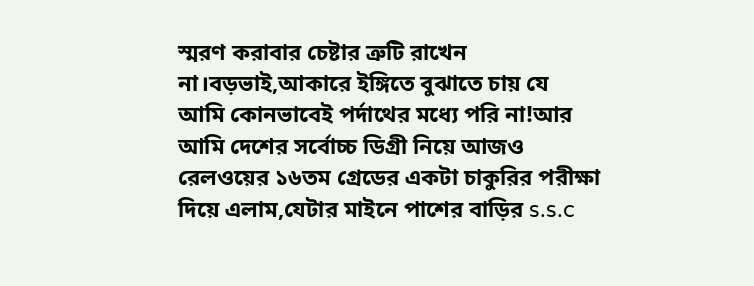স্মরণ করাবার চেষ্টার ত্রুটি রাখেন না।বড়ভাই,আকারে ইঙ্গিতে বুঝাতে চায় যে আমি কোনভাবেই পর্দাথের মধ্যে পরি না!আর আমি দেশের সর্বোচ্চ ডিগ্রী নিয়ে আজও রেলওয়ের ১৬তম গ্রেডের একটা চাকুরির পরীক্ষা দিয়ে এলাম,যেটার মাইনে পাশের বাড়ির s.s.c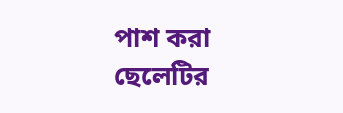পাশ করা ছেলেটির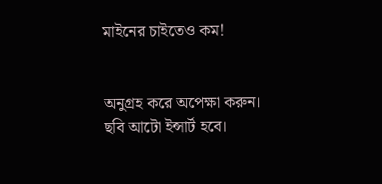মাইনের চাইতেও কম!


অনুগ্রহ করে অপেক্ষা করুন। ছবি আটো ইন্সার্ট হবে।